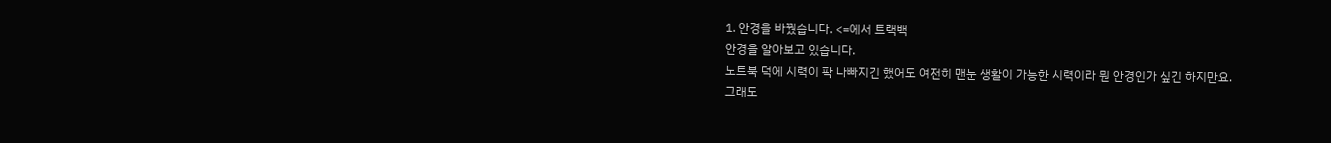1. 안경을 바꿨습니다. <=에서 트랙백
안경을 알아보고 있습니다.
노트북 덕에 시력이 팍 나빠지긴 했어도 여전히 맨눈 생활이 가능한 시력이라 뭔 안경인가 싶긴 하지만요.
그래도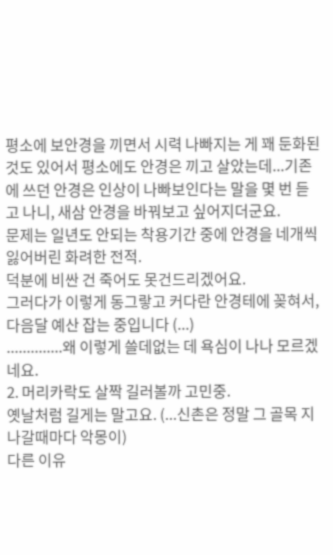평소에 보안경을 끼면서 시력 나빠지는 게 꽤 둔화된 것도 있어서 평소에도 안경은 끼고 살았는데...기존에 쓰던 안경은 인상이 나빠보인다는 말을 몇 번 듣고 나니, 새삼 안경을 바꿔보고 싶어지더군요.
문제는 일년도 안되는 착용기간 중에 안경을 네개씩 잃어버린 화려한 전적.
덕분에 비싼 건 죽어도 못건드리겠어요.
그러다가 이렇게 동그랗고 커다란 안경테에 꽂혀서, 다음달 예산 잡는 중입니다 (...)
..............왜 이렇게 쓸데없는 데 욕심이 나나 모르겠네요.
2. 머리카락도 살짝 길러볼까 고민중.
옛날처럼 길게는 말고요. (...신촌은 정말 그 골목 지나갈때마다 악몽이)
다른 이유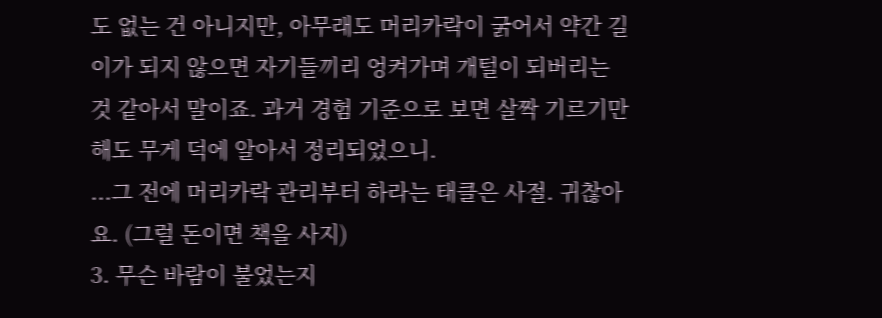도 없는 건 아니지만, 아무래도 머리카락이 굵어서 약간 길이가 되지 않으면 자기들끼리 엉켜가며 개털이 되버리는 것 같아서 말이죠. 과거 경험 기준으로 보면 살짝 기르기만 해도 무게 덕에 알아서 정리되었으니.
...그 전에 머리카락 관리부터 하라는 태클은 사절. 귀찮아요. (그럴 돈이면 책을 사지)
3. 무슨 바람이 불었는지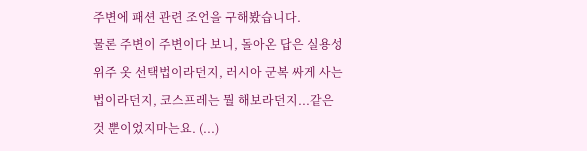주변에 패션 관련 조언을 구해봤습니다.
물론 주변이 주변이다 보니, 돌아온 답은 실용성 위주 옷 선택법이라던지, 러시아 군복 싸게 사는 법이라던지, 코스프레는 뭘 해보라던지...같은 것 뿐이었지마는요. (...)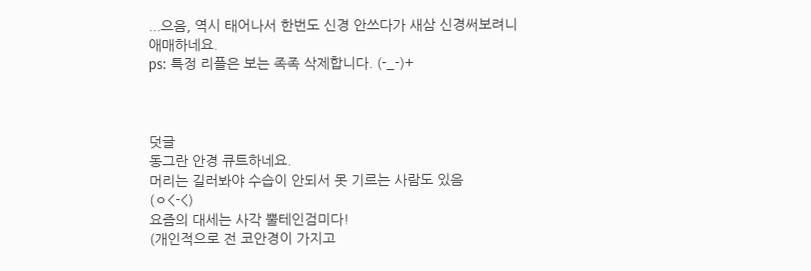...으음, 역시 태어나서 한번도 신경 안쓰다가 새삼 신경써보려니 애매하네요.
ps: 특정 리플은 보는 족족 삭제합니다. (-_-)+



덧글
동그란 안경 큐트하네요.
머리는 길러봐야 수습이 안되서 못 기르는 사람도 있음
(ㅇ<-<)
요즘의 대세는 사각 뿔테인검미다!
(개인적으로 전 코안경이 가지고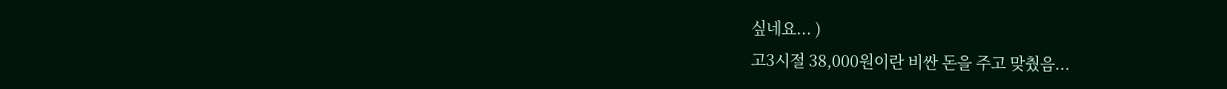싶네요... )
고3시절 38,000원이란 비싼 돈을 주고 맞췄음...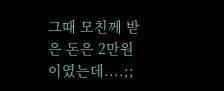그때 모친께 받은 돈은 2만원이였는데....;;